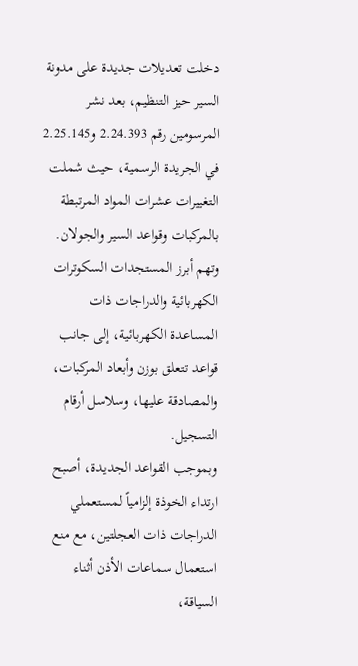دخلت تعديلات جديدة على مدونة السير حيز التنظيم، بعد نشر المرسومين رقم 2.24.393 و2.25.145 في الجريدة الرسمية، حيث شملت التغييرات عشرات المواد المرتبطة بالمركبات وقواعد السير والجولان.
وتهم أبرز المستجدات السكوترات الكهربائية والدراجات ذات المساعدة الكهربائية، إلى جانب قواعد تتعلق بوزن وأبعاد المركبات، والمصادقة عليها، وسلاسل أرقام التسجيل.
وبموجب القواعد الجديدة، أصبح ارتداء الخوذة إلزامياً لمستعملي الدراجات ذات العجلتين، مع منع استعمال سماعات الأذن أثناء السياقة،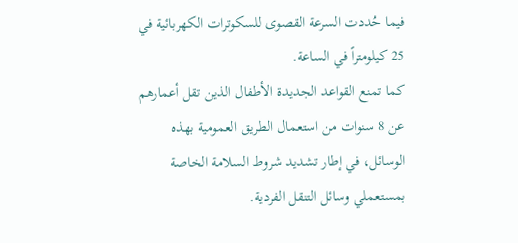فيما حُددت السرعة القصوى للسكوترات الكهربائية في 25 كيلومتراً في الساعة.
كما تمنع القواعد الجديدة الأطفال الذين تقل أعمارهم عن 8 سنوات من استعمال الطريق العمومية بهذه الوسائل، في إطار تشديد شروط السلامة الخاصة بمستعملي وسائل التنقل الفردية.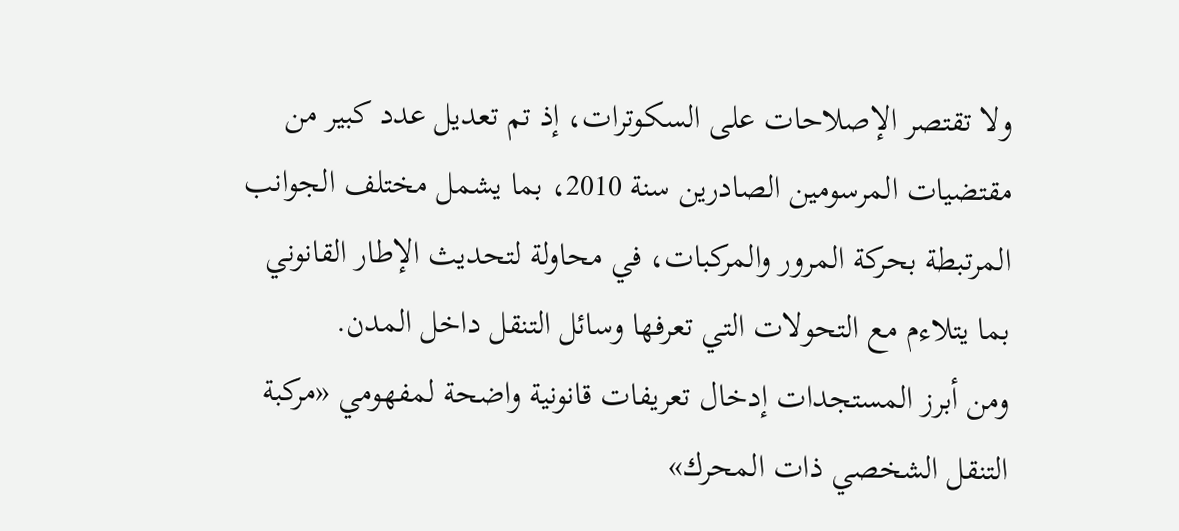ولا تقتصر الإصلاحات على السكوترات، إذ تم تعديل عدد كبير من مقتضيات المرسومين الصادرين سنة 2010، بما يشمل مختلف الجوانب المرتبطة بحركة المرور والمركبات، في محاولة لتحديث الإطار القانوني بما يتلاءم مع التحولات التي تعرفها وسائل التنقل داخل المدن.
ومن أبرز المستجدات إدخال تعريفات قانونية واضحة لمفهومي «مركبة التنقل الشخصي ذات المحرك»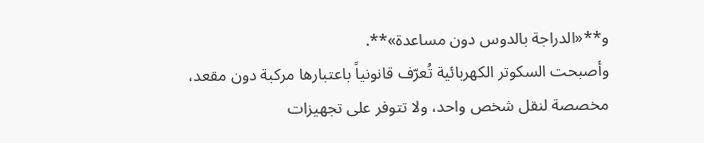و**«الدراجة بالدوس دون مساعدة»**.
وأصبحت السكوتر الكهربائية تُعرّف قانونياً باعتبارها مركبة دون مقعد، مخصصة لنقل شخص واحد، ولا تتوفر على تجهيزات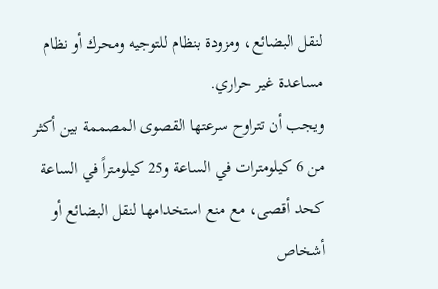لنقل البضائع، ومزودة بنظام للتوجيه ومحرك أو نظام مساعدة غير حراري.
ويجب أن تتراوح سرعتها القصوى المصممة بين أكثر من 6 كيلومترات في الساعة و25 كيلومتراً في الساعة كحد أقصى، مع منع استخدامها لنقل البضائع أو أشخاص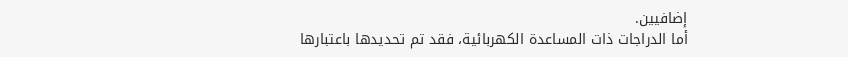إضافيين.
أما الدراجات ذات المساعدة الكهربائية، فقد تم تحديدها باعتبارها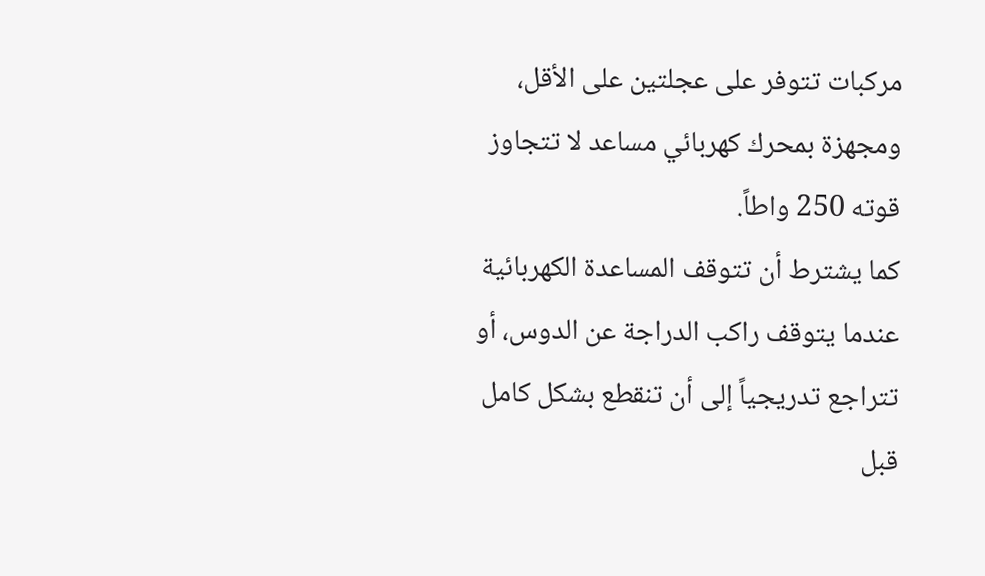مركبات تتوفر على عجلتين على الأقل، ومجهزة بمحرك كهربائي مساعد لا تتجاوز قوته 250 واطاً.
كما يشترط أن تتوقف المساعدة الكهربائية عندما يتوقف راكب الدراجة عن الدوس، أو تتراجع تدريجياً إلى أن تنقطع بشكل كامل قبل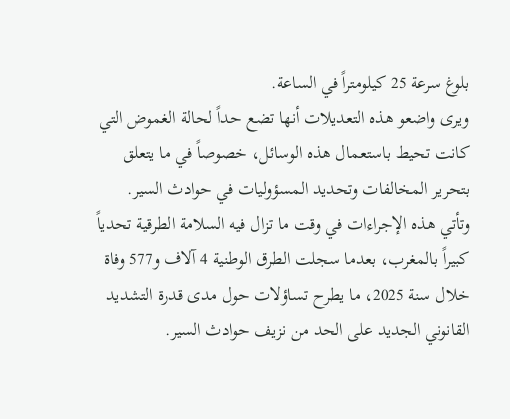بلوغ سرعة 25 كيلومتراً في الساعة.
ويرى واضعو هذه التعديلات أنها تضع حداً لحالة الغموض التي كانت تحيط باستعمال هذه الوسائل، خصوصاً في ما يتعلق بتحرير المخالفات وتحديد المسؤوليات في حوادث السير.
وتأتي هذه الإجراءات في وقت ما تزال فيه السلامة الطرقية تحدياً كبيراً بالمغرب، بعدما سجلت الطرق الوطنية 4 آلاف و577 وفاة خلال سنة 2025، ما يطرح تساؤلات حول مدى قدرة التشديد القانوني الجديد على الحد من نزيف حوادث السير.